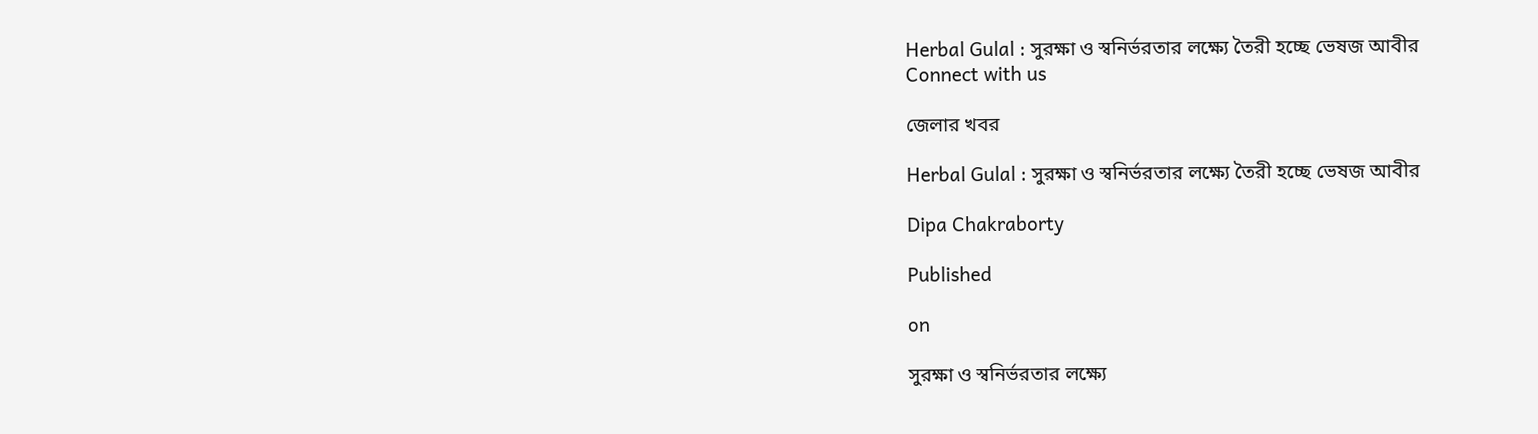Herbal Gulal : সুরক্ষা ও স্বনির্ভরতার লক্ষ্যে তৈরী হচ্ছে ভেষজ আবীর
Connect with us

জেলার খবর

Herbal Gulal : সুরক্ষা ও স্বনির্ভরতার লক্ষ্যে তৈরী হচ্ছে ভেষজ আবীর

Dipa Chakraborty

Published

on

সুরক্ষা ও স্বনির্ভরতার লক্ষ্যে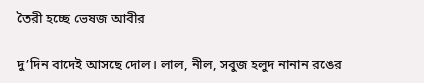তৈরী হচ্ছে ভেষজ আবীর

দু’দিন বাদেই আসছে দোল। লাল, নীল, সবুজ হলুদ নানান রঙের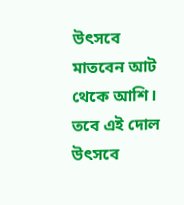উৎসবে মাতবেন আট থেকে আশি। তবে এই দোল উৎসবে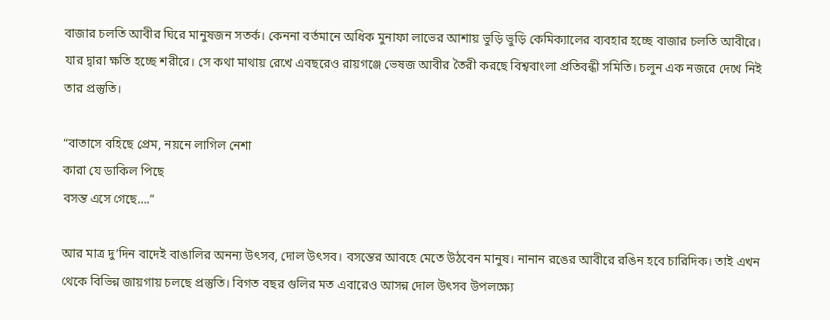বাজার চলতি আবীর ঘিরে মানুষজন সতর্ক। কেননা বর্তমানে অধিক মুনাফা লাভের আশায় ভুড়ি ভুড়ি কেমিক্যালের ব্যবহার হচ্ছে বাজার চলতি আবীরে। যার দ্বারা ক্ষতি হচ্ছে শরীরে। সে কথা মাথায় রেখে এবছরেও রায়গঞ্জে ভেষজ আবীর তৈরী করছে বিশ্ববাংলা প্রতিবন্ধী সমিতি। চলুন এক নজরে দেখে নিই তার প্রস্তুতি।

“বাতাসে বহিছে প্রেম, নয়নে লাগিল নেশা
কারা যে ডাকিল পিছে
বসন্ত এসে গেছে….”

আর মাত্র দু’দিন বাদেই বাঙালির অনন্য উৎসব, দোল উৎসব। বসন্তের আবহে মেতে উঠবেন মানুষ। নানান রঙের আবীরে রঙিন হবে চারিদিক। তাই এখন থেকে বিভিন্ন জায়গায় চলছে প্রস্তুতি। বিগত বছর গুলির মত এবারেও আসন্ন দোল উৎসব উপলক্ষ্যে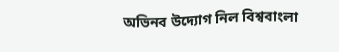অভিনব উদ্যোগ নিল বিশ্ববাংলা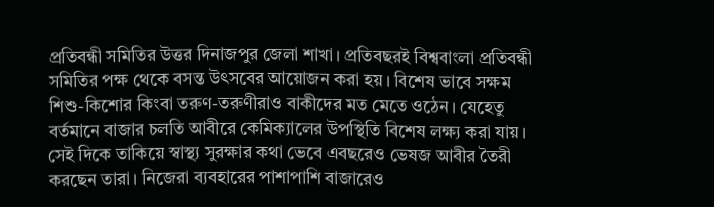প্রতিবন্ধী সমিতির উত্তর দিনাজপুর জেলা শাখা। প্রতিবছরই বিশ্ববাংলা প্রতিবন্ধী সমিতির পক্ষ থেকে বসন্ত উৎসবের আয়োজন করা হয়। বিশেষ ভাবে সক্ষম শিশু-কিশোর কিংবা তরুণ-তরুণীরাও বাকীদের মত মেতে ওঠেন। যেহেতু বর্তমানে বাজার চলতি আবীরে কেমিক্যালের উপস্থিতি বিশেষ লক্ষ্য করা যায়। সেই দিকে তাকিয়ে স্বাস্থ্য সুরক্ষার কথা ভেবে এবছরেও ভেষজ আবীর তৈরী করছেন তারা। নিজেরা ব্যবহারের পাশাপাশি বাজারেও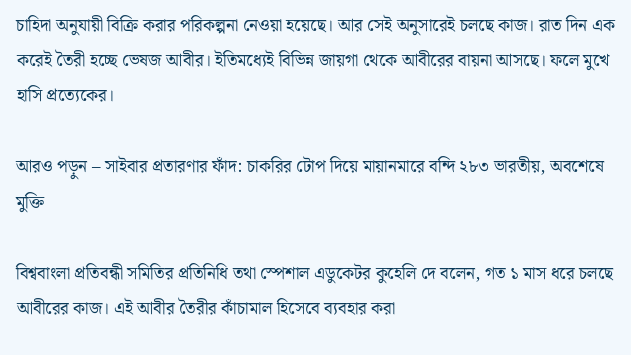চাহিদা অনুযায়ী বিক্রি করার পরিকল্পনা নেওয়া হয়েছে। আর সেই অনুসারেই চলছে কাজ। রাত দিন এক করেই তৈরী হচ্ছে ভেষজ আবীর। ইতিমধ্যেই বিভিন্ন জায়গা থেকে আবীরের বায়না আসছে। ফলে মুখে হাসি প্রত্যেকের।

আরও পড়ুন – সাইবার প্রতারণার ফাঁদ: চাকরির টোপ দিয়ে মায়ানমারে বন্দি ২৮৩ ভারতীয়, অবশেষে মুক্তি

বিশ্ববাংলা প্রতিবন্ধী সমিতির প্রতিনিধি তথা স্পেশাল এডুকেটর কুহেলি দে বলেন, গত ১ মাস ধরে চলছে আবীরের কাজ। এই আবীর তৈরীর কাঁচামাল হিসেবে ব্যবহার করা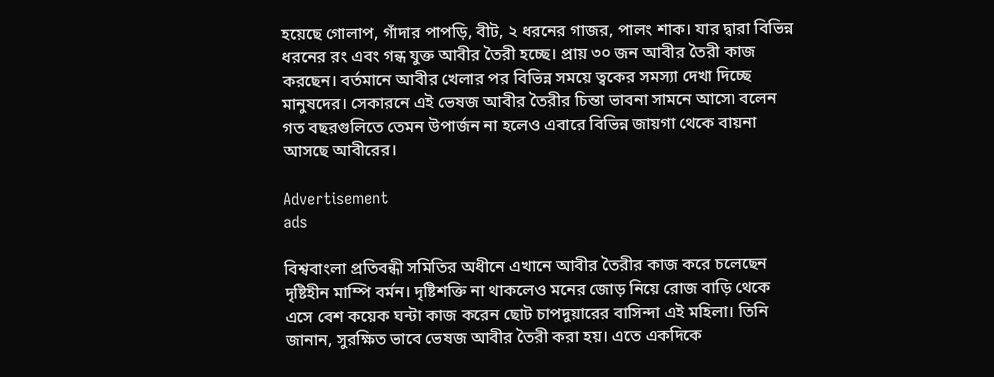হয়েছে গোলাপ, গাঁদার পাপড়ি, বীট, ২ ধরনের গাজর, পালং শাক। যার দ্বারা বিভিন্ন ধরনের রং এবং গন্ধ যুক্ত আবীর তৈরী হচ্ছে। প্রায় ৩০ জন আবীর তৈরী কাজ করছেন। বর্তমানে আবীর খেলার পর বিভিন্ন সময়ে ত্বকের সমস্যা দেখা দিচ্ছে মানুষদের। সেকারনে এই ভেষজ আবীর তৈরীর চিন্তা ভাবনা সামনে আসে৷ বলেন গত বছরগুলিতে তেমন উপার্জন না হলেও এবারে বিভিন্ন জায়গা থেকে বায়না আসছে আবীরের।

Advertisement
ads

বিশ্ববাংলা প্রতিবন্ধী সমিতির অধীনে এখানে আবীর তৈরীর কাজ করে চলেছেন দৃষ্টিহীন মাম্পি বর্মন। দৃষ্টিশক্তি না থাকলেও মনের জোড় নিয়ে রোজ বাড়ি থেকে এসে বেশ কয়েক ঘন্টা কাজ করেন ছোট চাপদুয়ারের বাসিন্দা এই মহিলা। তিনি জানান, সুরক্ষিত ভাবে ভেষজ আবীর তৈরী করা হয়। এতে একদিকে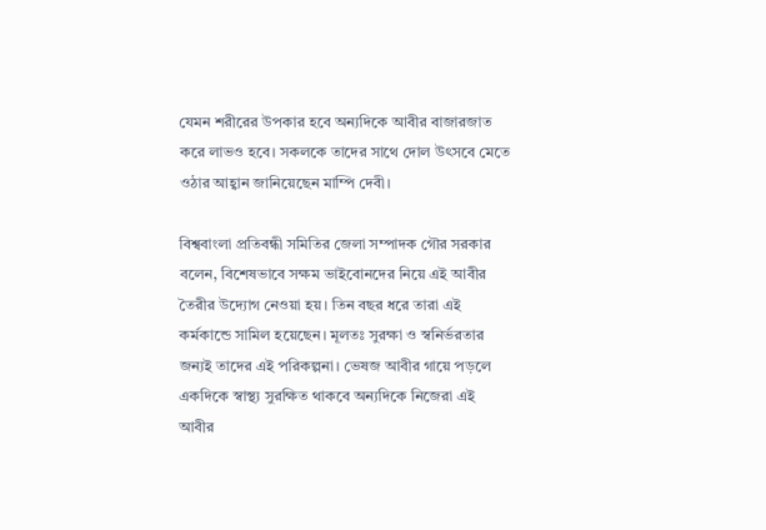যেমন শরীরের উপকার হবে অন্যদিকে আবীর বাজারজাত করে লাভও হবে। সকলকে তাদের সাথে দোল উৎসবে মেতে ওঠার আহ্বান জানিয়েছেন মাম্পি দেবী।

বিশ্ববাংলা প্রতিবন্ধী সমিতির জেলা সম্পাদক গৌর সরকার বলেন, বিশেষভাবে সক্ষম ভাইবোনদের নিয়ে এই আবীর তৈরীর উদ্যোগ নেওয়া হয়। তিন বছর ধরে তারা এই কর্মকান্ডে সামিল হয়েছেন। মূলতঃ সুরক্ষা ও স্বনির্ভরতার জন্যই তাদের এই পরিকল্পনা। ভেষজ আবীর গায়ে পড়লে একদিকে স্বাস্থ্য সুরক্ষিত থাকবে অন্যদিকে নিজেরা এই আবীর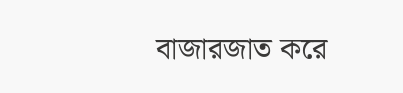বাজারজাত করে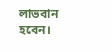লাভবান হবেন।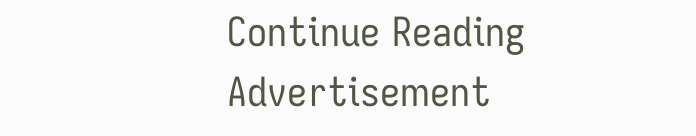Continue Reading
Advertisement